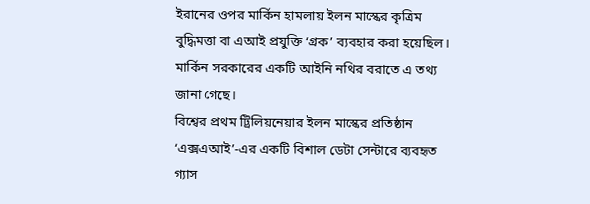ইরানের ওপর মার্কিন হামলায় ইলন মাস্কের কৃত্রিম বুদ্ধিমত্তা বা এআই প্রযুক্তি ‘গ্রক’ ব্যবহার করা হয়েছিল। মার্কিন সরকারের একটি আইনি নথির বরাতে এ তথ্য জানা গেছে।
বিশ্বের প্রথম ট্রিলিয়নেয়ার ইলন মাস্কের প্রতিষ্ঠান ‘এক্সএআই’-এর একটি বিশাল ডেটা সেন্টারে ব্যবহৃত গ্যাস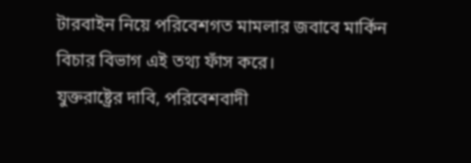টারবাইন নিয়ে পরিবেশগত মামলার জবাবে মার্কিন বিচার বিভাগ এই তথ্য ফাঁস করে।
যুক্তরাষ্ট্রের দাবি, পরিবেশবাদী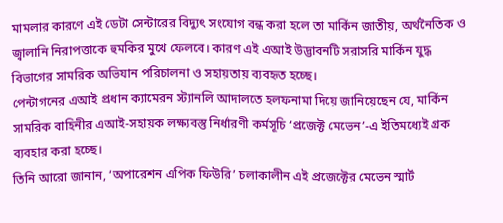মামলার কারণে এই ডেটা সেন্টারের বিদ্যুৎ সংযোগ বন্ধ করা হলে তা মার্কিন জাতীয়, অর্থনৈতিক ও জ্বালানি নিরাপত্তাকে হুমকির মুখে ফেলবে। কারণ এই এআই উদ্ভাবনটি সরাসরি মার্কিন যুদ্ধ বিভাগের সামরিক অভিযান পরিচালনা ও সহায়তায় ব্যবহৃত হচ্ছে।
পেন্টাগনের এআই প্রধান ক্যামেরন স্ট্যানলি আদালতে হলফনামা দিয়ে জানিয়েছেন যে, মার্কিন সামরিক বাহিনীর এআই-সহায়ক লক্ষ্যবস্তু নির্ধারণী কর্মসূচি ‘প্রজেক্ট মেভেন’-এ ইতিমধ্যেই গ্রক ব্যবহার করা হচ্ছে।
তিনি আরো জানান, ‘অপারেশন এপিক ফিউরি’ চলাকালীন এই প্রজেক্টের মেভেন স্মার্ট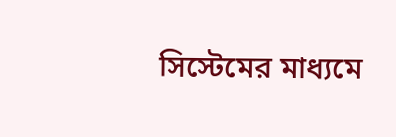সিস্টেমের মাধ্যমে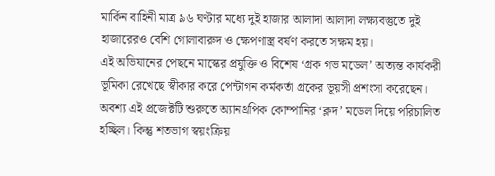মার্কিন বাহিনী মাত্র ৯৬ ঘণ্টার মধ্যে দুই হাজার আলাদা আলাদা লক্ষ্যবস্তুতে দুই হাজারেরও বেশি গোলাবারুদ ও ক্ষেপণাস্ত্র বর্ষণ করতে সক্ষম হয়।
এই অভিযানের পেছনে মাস্কের প্রযুক্তি ও বিশেষ ‘গ্রক গভ মডেল’ অত্যন্ত কার্যকরী ভূমিকা রেখেছে স্বীকার করে পেন্টাগন কর্মকর্তা গ্রকের ভূয়সী প্রশংসা করেছেন।
অবশ্য এই প্রজেক্টটি শুরুতে অ্যানথ্রপিক কোম্পানির ‘ক্লদ’ মডেল দিয়ে পরিচালিত হচ্ছিল। কিন্তু শতভাগ স্বয়ংক্রিয়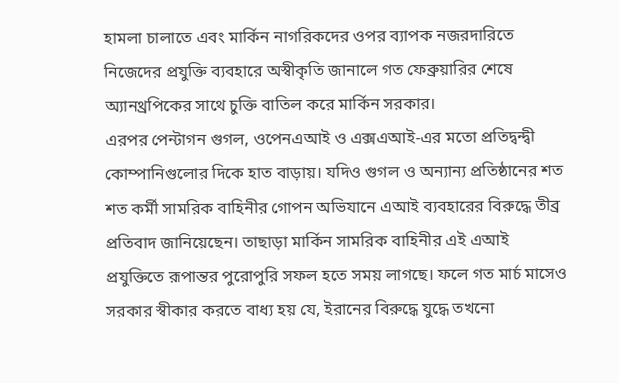হামলা চালাতে এবং মার্কিন নাগরিকদের ওপর ব্যাপক নজরদারিতে নিজেদের প্রযুক্তি ব্যবহারে অস্বীকৃতি জানালে গত ফেব্রুয়ারির শেষে অ্যানথ্রপিকের সাথে চুক্তি বাতিল করে মার্কিন সরকার।
এরপর পেন্টাগন গুগল, ওপেনএআই ও এক্সএআই-এর মতো প্রতিদ্বন্দ্বী কোম্পানিগুলোর দিকে হাত বাড়ায়। যদিও গুগল ও অন্যান্য প্রতিষ্ঠানের শত শত কর্মী সামরিক বাহিনীর গোপন অভিযানে এআই ব্যবহারের বিরুদ্ধে তীব্র প্রতিবাদ জানিয়েছেন। তাছাড়া মার্কিন সামরিক বাহিনীর এই এআই প্রযুক্তিতে রূপান্তর পুরোপুরি সফল হতে সময় লাগছে। ফলে গত মার্চ মাসেও সরকার স্বীকার করতে বাধ্য হয় যে, ইরানের বিরুদ্ধে যুদ্ধে তখনো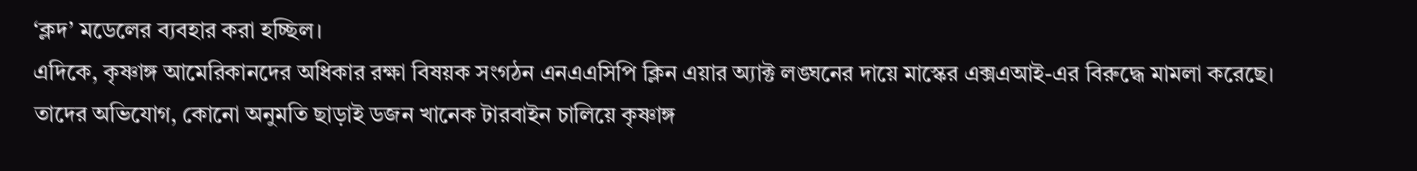‘ক্লদ’ মডেলের ব্যবহার করা হচ্ছিল।
এদিকে, কৃষ্ণাঙ্গ আমেরিকানদের অধিকার রক্ষা বিষয়ক সংগঠন এনএএসিপি ক্লিন এয়ার অ্যাক্ট লঙ্ঘনের দায়ে মাস্কের এক্সএআই-এর বিরুদ্ধে মামলা করেছে।
তাদের অভিযোগ, কোনো অনুমতি ছাড়াই ডজন খানেক টারবাইন চালিয়ে কৃষ্ণাঙ্গ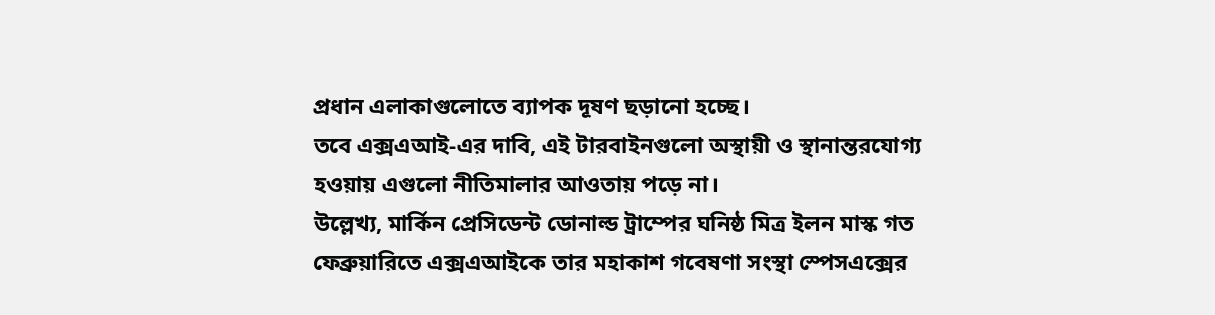প্রধান এলাকাগুলোতে ব্যাপক দূষণ ছড়ানো হচ্ছে।
তবে এক্সএআই-এর দাবি, এই টারবাইনগুলো অস্থায়ী ও স্থানান্তরযোগ্য হওয়ায় এগুলো নীতিমালার আওতায় পড়ে না।
উল্লেখ্য, মার্কিন প্রেসিডেন্ট ডোনাল্ড ট্রাম্পের ঘনিষ্ঠ মিত্র ইলন মাস্ক গত ফেব্রুয়ারিতে এক্সএআইকে তার মহাকাশ গবেষণা সংস্থা স্পেসএক্সের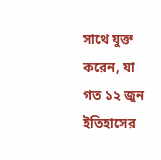সাথে যুক্ত করেন, যা গত ১২ জুন ইতিহাসের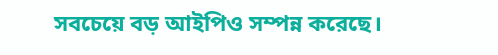সবচেয়ে বড় আইপিও সম্পন্ন করেছে।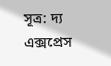সূত্র: দ্য এক্সপ্রেস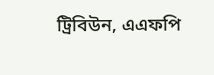ট্রিবিউন, এএফপি